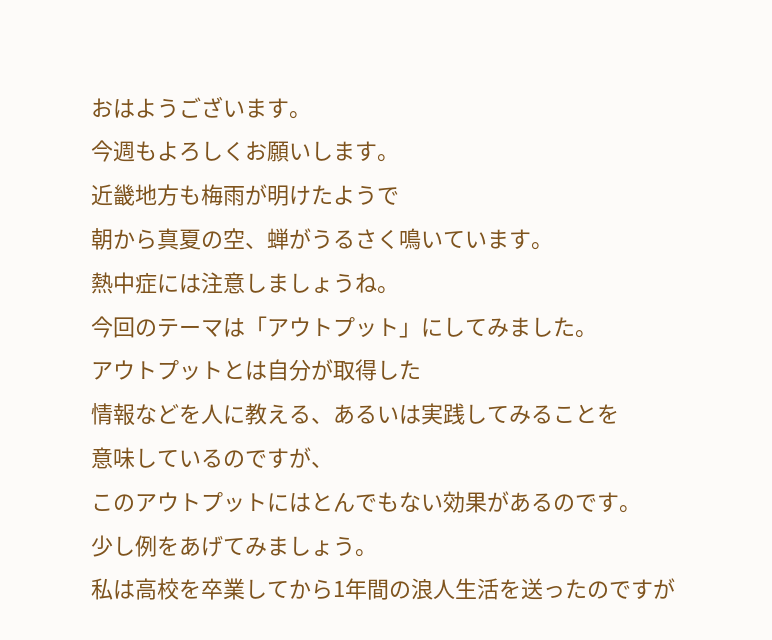おはようございます。
今週もよろしくお願いします。
近畿地方も梅雨が明けたようで
朝から真夏の空、蝉がうるさく鳴いています。
熱中症には注意しましょうね。
今回のテーマは「アウトプット」にしてみました。
アウトプットとは自分が取得した
情報などを人に教える、あるいは実践してみることを
意味しているのですが、
このアウトプットにはとんでもない効果があるのです。
少し例をあげてみましょう。
私は高校を卒業してから1年間の浪人生活を送ったのですが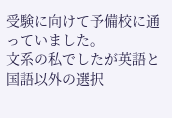受験に向けて予備校に通っていました。
文系の私でしたが英語と国語以外の選択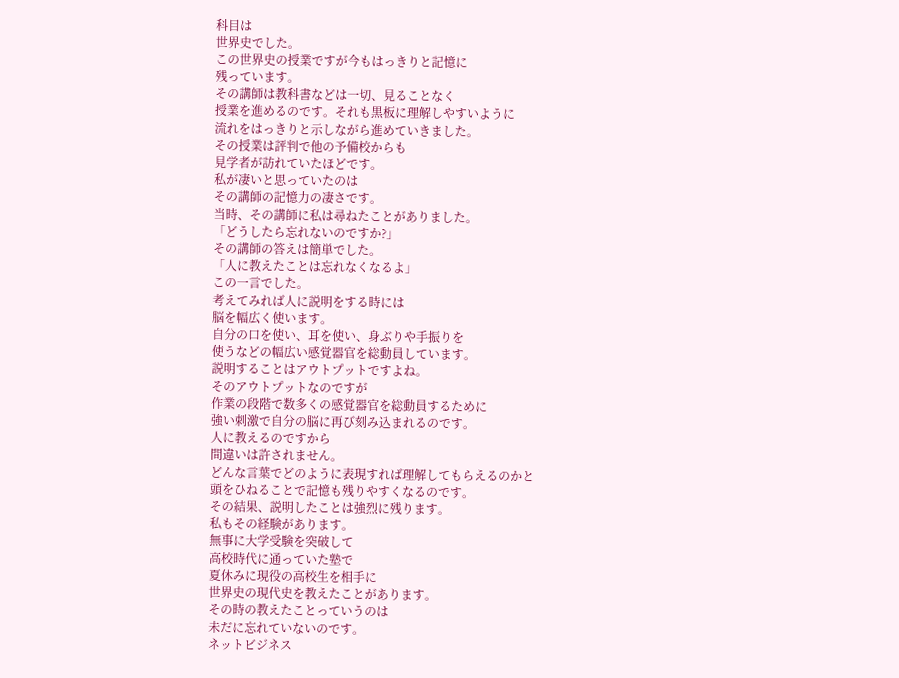科目は
世界史でした。
この世界史の授業ですが今もはっきりと記憶に
残っています。
その講師は教科書などは一切、見ることなく
授業を進めるのです。それも黒板に理解しやすいように
流れをはっきりと示しながら進めていきました。
その授業は評判で他の予備校からも
見学者が訪れていたほどです。
私が凄いと思っていたのは
その講師の記憶力の凄さです。
当時、その講師に私は尋ねたことがありました。
「どうしたら忘れないのですか?」
その講師の答えは簡単でした。
「人に教えたことは忘れなくなるよ」
この一言でした。
考えてみれば人に説明をする時には
脳を幅広く使います。
自分の口を使い、耳を使い、身ぶりや手振りを
使うなどの幅広い感覚器官を総動員しています。
説明することはアウトプットですよね。
そのアウトプットなのですが
作業の段階で数多くの感覚器官を総動員するために
強い刺激で自分の脳に再び刻み込まれるのです。
人に教えるのですから
間違いは許されません。
どんな言葉でどのように表現すれば理解してもらえるのかと
頭をひねることで記憶も残りやすくなるのです。
その結果、説明したことは強烈に残ります。
私もその経験があります。
無事に大学受験を突破して
高校時代に通っていた塾で
夏休みに現役の高校生を相手に
世界史の現代史を教えたことがあります。
その時の教えたことっていうのは
未だに忘れていないのです。
ネットビジネス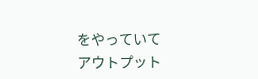をやっていて
アウトプット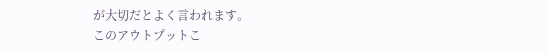が大切だとよく言われます。
このアウトプットこ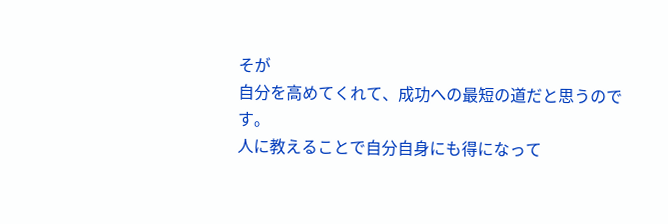そが
自分を高めてくれて、成功への最短の道だと思うのです。
人に教えることで自分自身にも得になって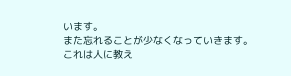います。
また忘れることが少なくなっていきます。
これは人に教え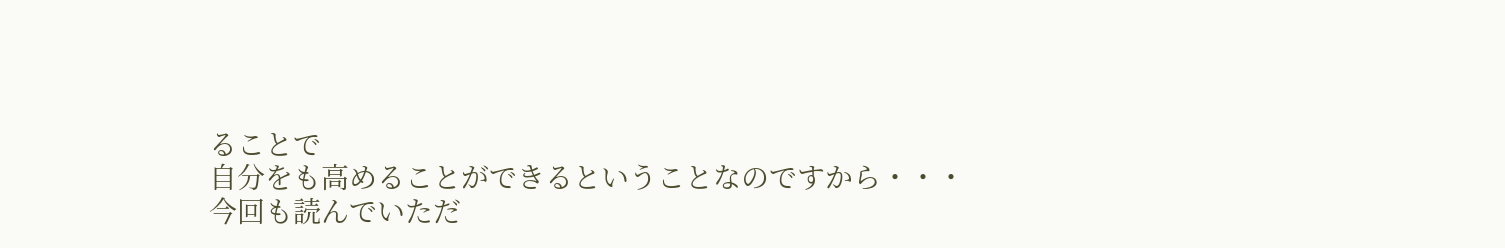ることで
自分をも高めることができるということなのですから・・・
今回も読んでいただ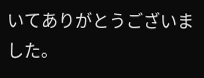いてありがとうございました。